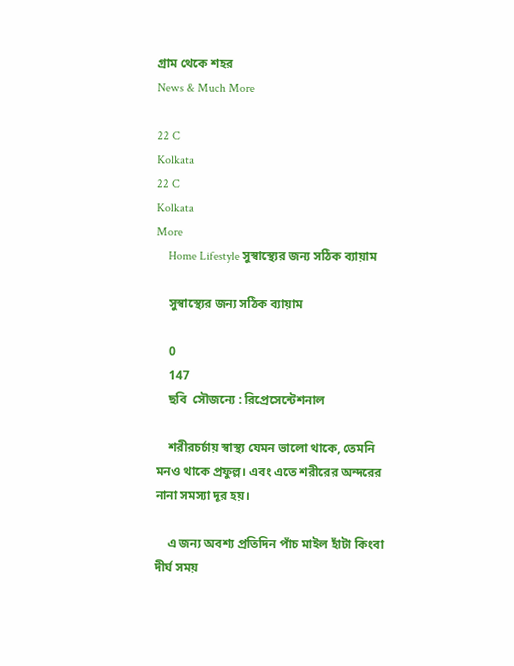গ্রাম থেকে শহর
News & Much More

22 C
Kolkata
22 C
Kolkata
More
    Home Lifestyle সুস্বাস্থ্যের জন্য সঠিক ব্যায়াম

    সুস্বাস্থ্যের জন্য সঠিক ব্যায়াম

    0
    147
    ছবি  সৌজন্যে : রিপ্রেসেন্টেশনাল

    শরীরচর্চায় স্বাস্থ্য যেমন ভালো থাকে, তেমনি মনও থাকে প্রফুল্ল। এবং এতে শরীরের অন্দরের নানা সমস্যা দূর হয়।

    এ জন্য অবশ্য প্রতিদিন পাঁচ মাইল হাঁটা কিংবা দীর্ঘ সময়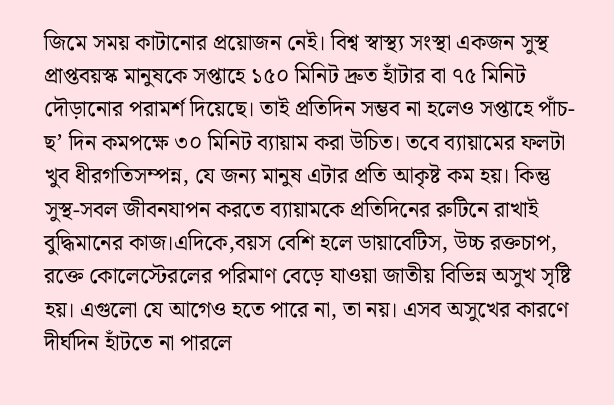জিমে সময় কাটানোর প্রয়োজন নেই। বিশ্ব স্বাস্থ্য সংস্থা একজন সুস্থ প্রাপ্তবয়স্ক মানুষকে সপ্তাহে ১৫০ মিনিট দ্রুত হাঁটার বা ৭৫ মিনিট দৌড়ানোর পরামর্শ দিয়েছে। তাই প্রতিদিন সম্ভব না হলেও সপ্তাহে পাঁচ-ছ’ দিন কমপক্ষে ৩০ মিনিট ব্যায়াম করা উচিত। তবে ব্যায়ামের ফলটা খুব ধীরগতিসম্পন্ন, যে জন্য মানুষ এটার প্রতি আকৃষ্ট কম হয়। কিন্তু সুস্থ-সবল জীবনযাপন করতে ব্যায়ামকে প্রতিদিনের রুটিনে রাখাই বুদ্ধিমানের কাজ।এদিকে,বয়স বেশি হলে ডায়াবেটিস, উচ্চ রক্তচাপ, রক্তে কোলেস্টেরলের পরিমাণ বেড়ে যাওয়া জাতীয় বিভিন্ন অসুখ সৃষ্টি হয়। এগুলো যে আগেও হতে পারে না, তা নয়। এসব অসুখের কারণে দীর্ঘদিন হাঁটতে না পারলে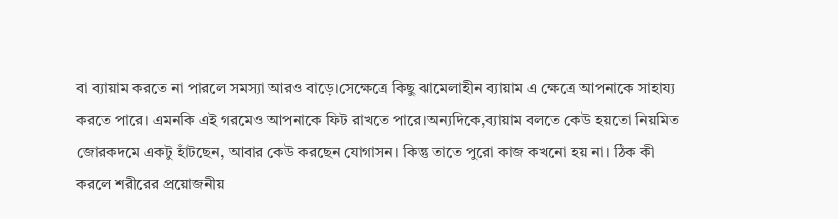বা ব্যায়াম করতে না পারলে সমস্যা আরও বাড়ে।সেক্ষেত্রে কিছু ঝামেলাহীন ব্যায়াম এ ক্ষেত্রে আপনাকে সাহায্য করতে পারে। এমনকি এই গরমেও আপনাকে ফিট রাখতে পারে।অন্যদিকে,ব্যায়াম বলতে কেউ হয়তো নিয়মিত জোরকদমে একটু হাঁটছেন, আবার কেউ করছেন যোগাসন। কিন্তু তাতে পুরো কাজ কখনো হয় না। ঠিক কী করলে শরীরের প্রয়োজনীয়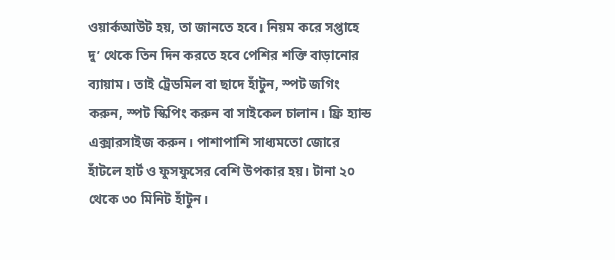ওয়ার্কআউট হয়, তা জানতে হবে। নিয়ম করে সপ্তাহে দু’ থেকে তিন দিন করতে হবে পেশির শক্তি বাড়ানোর ব্যায়াম। তাই ট্রেডমিল বা ছাদে হাঁটুন, স্পট জগিং করুন, স্পট স্কিপিং করুন বা সাইকেল চালান। ফ্রি হ্যান্ড এক্সারসাইজ করুন। পাশাপাশি সাধ্যমতো জোরে হাঁটলে হার্ট ও ফুসফুসের বেশি উপকার হয়। টানা ২০ থেকে ৩০ মিনিট হাঁটুন।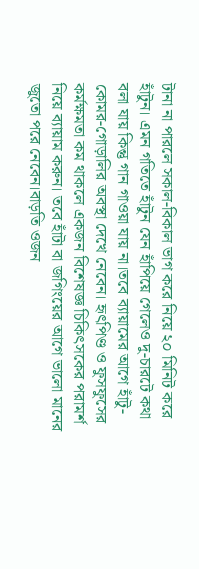টানা না পারলে সকাল-বিকাল ভাগ করে নিয়ে ২০ মিনিট করে হাঁটুন। এমন গতিতে হাঁটুন যেন হাঁপিয়ে গেলেও দু-চারটে কথা বলা যায় কিন্তু গান গাওয়া যায় না।তবে ব্যায়ামের আগে হাঁটু-কোমর-গোড়ালির অবস্থা দেখে নেবেন। হৃৎপিণ্ড ও ফুসফুসের কর্মক্ষমতা কম থাকলে একজন বিশেষজ্ঞ চিকিৎসকের পরামর্শ নিয়ে ব্যায়াম করুন। তবে হাঁটা বা জগিংয়ের আগে ভালো মানের জুতো পরে নেবেন।বাড়তি ওজন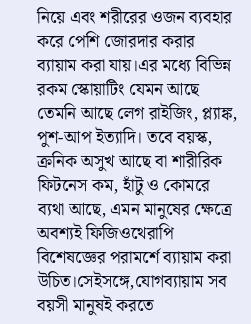নিয়ে এবং শরীরের ওজন ব্যবহার করে পেশি জোরদার করার ব্যায়াম করা যায়।এর মধ্যে বিভিন্ন রকম স্কোয়াটিং যেমন আছে তেমনি আছে লেগ রাইজিং, প্ল্যাঙ্ক, পুশ-আপ ইত্যাদি। তবে বয়স্ক, ক্রনিক অসুখ আছে বা শারীরিক ফিটনেস কম, হাঁটু ও কোমরে ব্যথা আছে, এমন মানুষের ক্ষেত্রে অবশ্যই ফিজিওথেরাপি বিশেষজ্ঞের পরামর্শে ব্যায়াম করা উচিত।সেইসঙ্গে,যোগব্যায়াম সব বয়সী মানুষই করতে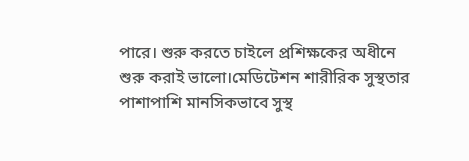পারে। শুরু করতে চাইলে প্রশিক্ষকের অধীনে শুরু করাই ভালো।মেডিটেশন শারীরিক সুস্থতার পাশাপাশি মানসিকভাবে সুস্থ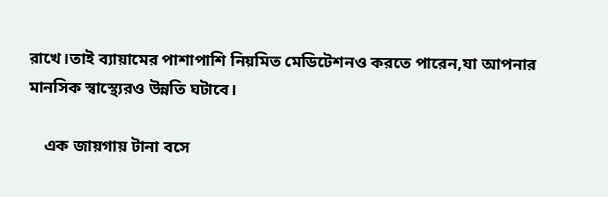রাখে।তাই ব্যায়ামের পাশাপাশি নিয়মিত মেডিটেশনও করতে পারেন,যা আপনার মানসিক স্বাস্থ্যেরও উন্নতি ঘটাবে।

    এক জায়গায় টানা বসে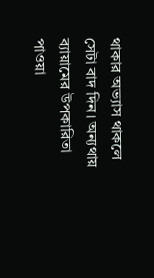থাকার অভ্যাস থাকলে সেটা বাদ দিন। অন্যথায় ব্যায়ামের উপকারিতা পাওয়া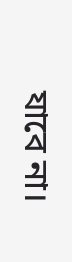যাবে না।